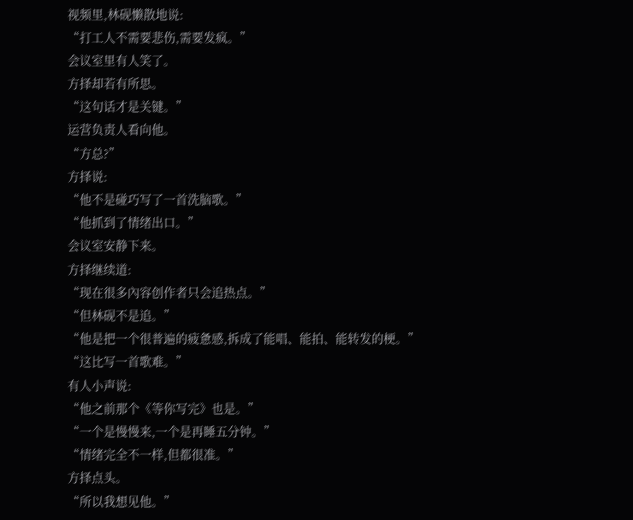视频里,林砚懒散地说:
“打工人不需要悲伤,需要发疯。”
会议室里有人笑了。
方择却若有所思。
“这句话才是关键。”
运营负责人看向他。
“方总?”
方择说:
“他不是碰巧写了一首洗脑歌。”
“他抓到了情绪出口。”
会议室安静下来。
方择继续道:
“现在很多內容创作者只会追热点。”
“但林砚不是追。”
“他是把一个很普遍的疲惫感,拆成了能唱、能拍、能转发的梗。”
“这比写一首歌难。”
有人小声说:
“他之前那个《等你写完》也是。”
“一个是慢慢来,一个是再睡五分钟。”
“情绪完全不一样,但都很准。”
方择点头。
“所以我想见他。”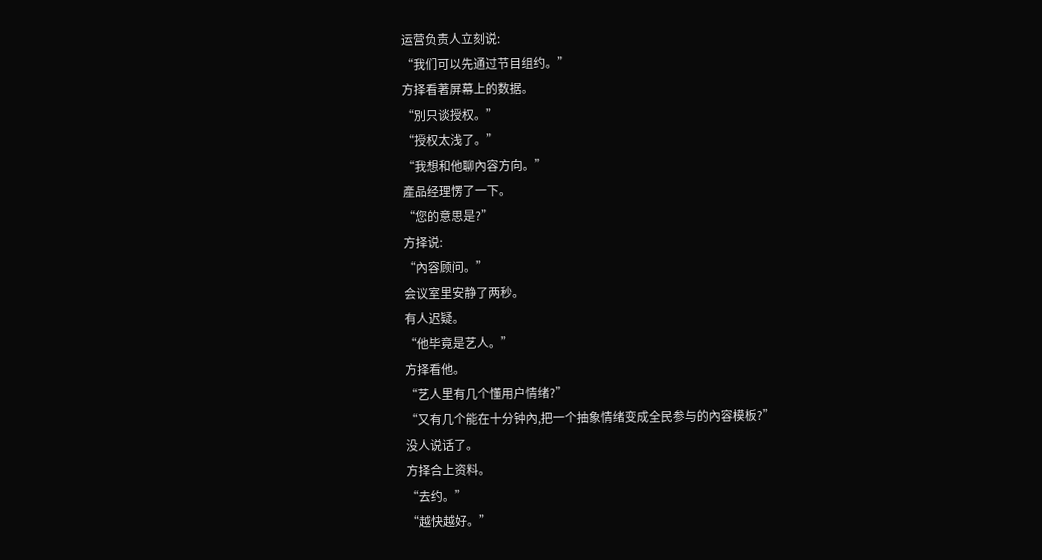运营负责人立刻说:
“我们可以先通过节目组约。”
方择看著屏幕上的数据。
“別只谈授权。”
“授权太浅了。”
“我想和他聊內容方向。”
產品经理愣了一下。
“您的意思是?”
方择说:
“內容顾问。”
会议室里安静了两秒。
有人迟疑。
“他毕竟是艺人。”
方择看他。
“艺人里有几个懂用户情绪?”
“又有几个能在十分钟內,把一个抽象情绪变成全民参与的內容模板?”
没人说话了。
方择合上资料。
“去约。”
“越快越好。”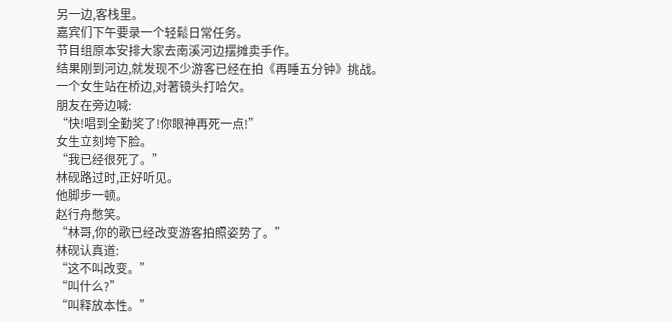另一边,客栈里。
嘉宾们下午要录一个轻鬆日常任务。
节目组原本安排大家去南溪河边摆摊卖手作。
结果刚到河边,就发现不少游客已经在拍《再睡五分钟》挑战。
一个女生站在桥边,对著镜头打哈欠。
朋友在旁边喊:
“快!唱到全勤奖了!你眼神再死一点!”
女生立刻垮下脸。
“我已经很死了。”
林砚路过时,正好听见。
他脚步一顿。
赵行舟憋笑。
“林哥,你的歌已经改变游客拍照姿势了。”
林砚认真道:
“这不叫改变。”
“叫什么?”
“叫释放本性。”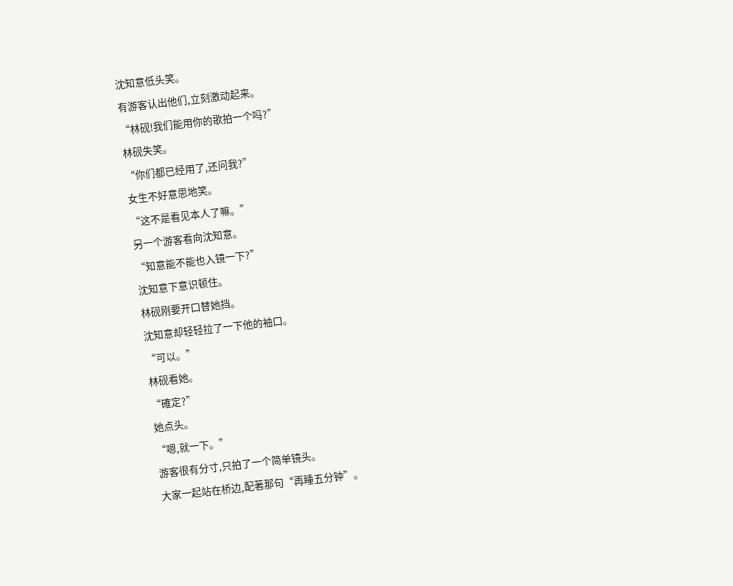沈知意低头笑。
有游客认出他们,立刻激动起来。
“林砚!我们能用你的歌拍一个吗?”
林砚失笑。
“你们都已经用了,还问我?”
女生不好意思地笑。
“这不是看见本人了嘛。”
另一个游客看向沈知意。
“知意能不能也入镜一下?”
沈知意下意识顿住。
林砚刚要开口替她挡。
沈知意却轻轻拉了一下他的袖口。
“可以。”
林砚看她。
“確定?”
她点头。
“嗯,就一下。”
游客很有分寸,只拍了一个简单镜头。
大家一起站在桥边,配著那句“再睡五分钟”。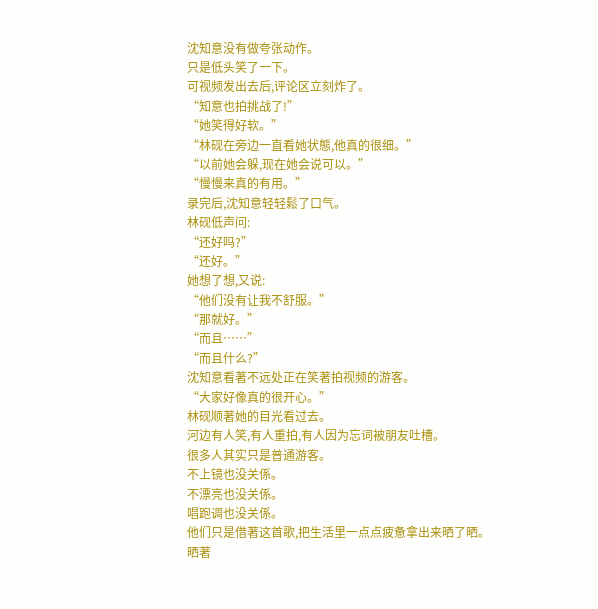沈知意没有做夸张动作。
只是低头笑了一下。
可视频发出去后,评论区立刻炸了。
“知意也拍挑战了!”
“她笑得好软。”
“林砚在旁边一直看她状態,他真的很细。”
“以前她会躲,现在她会说可以。”
“慢慢来真的有用。”
录完后,沈知意轻轻鬆了口气。
林砚低声问:
“还好吗?”
“还好。”
她想了想,又说:
“他们没有让我不舒服。”
“那就好。”
“而且……”
“而且什么?”
沈知意看著不远处正在笑著拍视频的游客。
“大家好像真的很开心。”
林砚顺著她的目光看过去。
河边有人笑,有人重拍,有人因为忘词被朋友吐槽。
很多人其实只是普通游客。
不上镜也没关係。
不漂亮也没关係。
唱跑调也没关係。
他们只是借著这首歌,把生活里一点点疲惫拿出来晒了晒。
晒著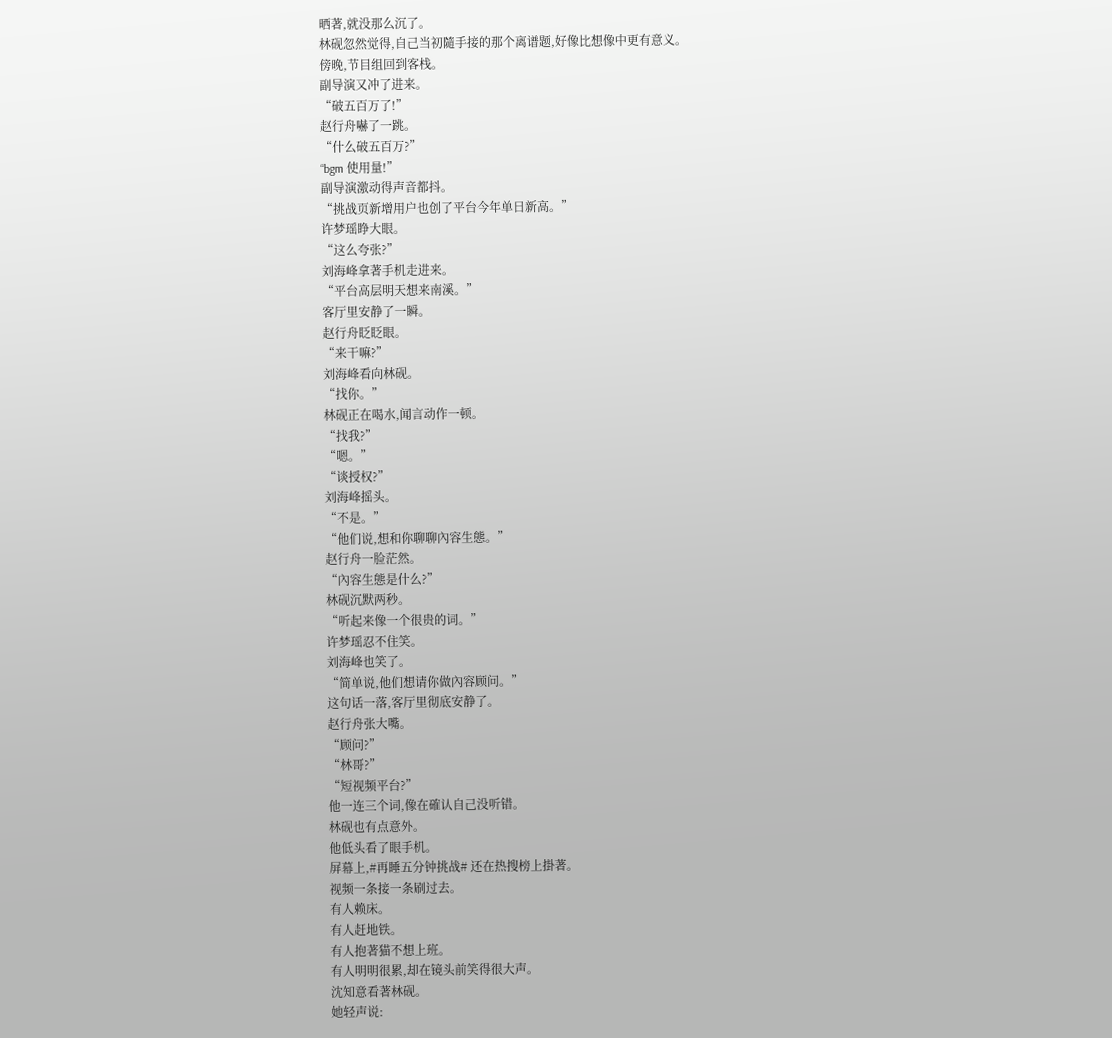晒著,就没那么沉了。
林砚忽然觉得,自己当初隨手接的那个离谱题,好像比想像中更有意义。
傍晚,节目组回到客栈。
副导演又冲了进来。
“破五百万了!”
赵行舟嚇了一跳。
“什么破五百万?”
“bgm 使用量!”
副导演激动得声音都抖。
“挑战页新增用户也创了平台今年单日新高。”
许梦瑶睁大眼。
“这么夸张?”
刘海峰拿著手机走进来。
“平台高层明天想来南溪。”
客厅里安静了一瞬。
赵行舟眨眨眼。
“来干嘛?”
刘海峰看向林砚。
“找你。”
林砚正在喝水,闻言动作一顿。
“找我?”
“嗯。”
“谈授权?”
刘海峰摇头。
“不是。”
“他们说,想和你聊聊內容生態。”
赵行舟一脸茫然。
“內容生態是什么?”
林砚沉默两秒。
“听起来像一个很贵的词。”
许梦瑶忍不住笑。
刘海峰也笑了。
“简单说,他们想请你做內容顾问。”
这句话一落,客厅里彻底安静了。
赵行舟张大嘴。
“顾问?”
“林哥?”
“短视频平台?”
他一连三个词,像在確认自己没听错。
林砚也有点意外。
他低头看了眼手机。
屏幕上,#再睡五分钟挑战# 还在热搜榜上掛著。
视频一条接一条刷过去。
有人赖床。
有人赶地铁。
有人抱著猫不想上班。
有人明明很累,却在镜头前笑得很大声。
沈知意看著林砚。
她轻声说: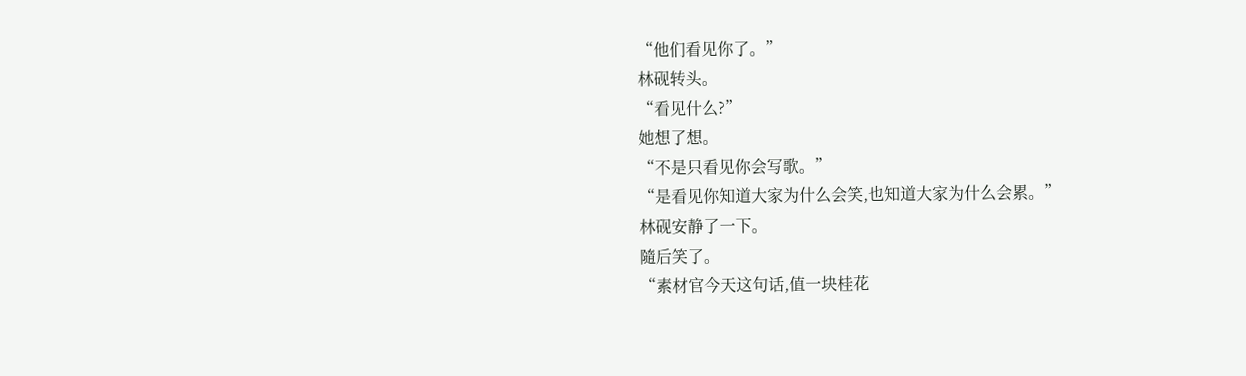“他们看见你了。”
林砚转头。
“看见什么?”
她想了想。
“不是只看见你会写歌。”
“是看见你知道大家为什么会笑,也知道大家为什么会累。”
林砚安静了一下。
隨后笑了。
“素材官今天这句话,值一块桂花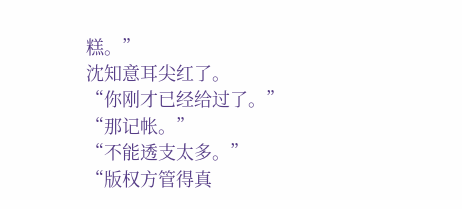糕。”
沈知意耳尖红了。
“你刚才已经给过了。”
“那记帐。”
“不能透支太多。”
“版权方管得真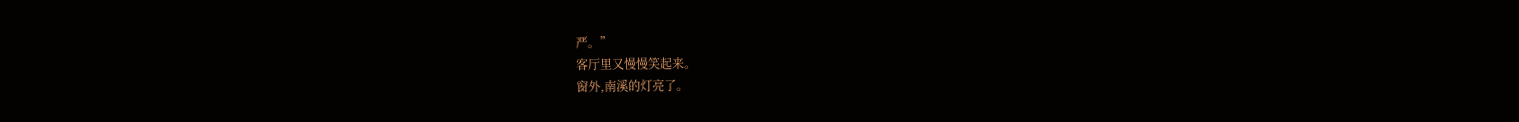严。”
客厅里又慢慢笑起来。
窗外,南溪的灯亮了。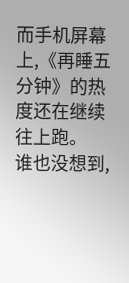而手机屏幕上,《再睡五分钟》的热度还在继续往上跑。
谁也没想到,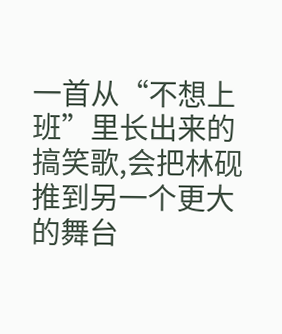一首从“不想上班”里长出来的搞笑歌,会把林砚推到另一个更大的舞台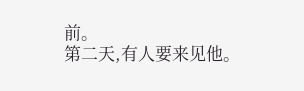前。
第二天,有人要来见他。